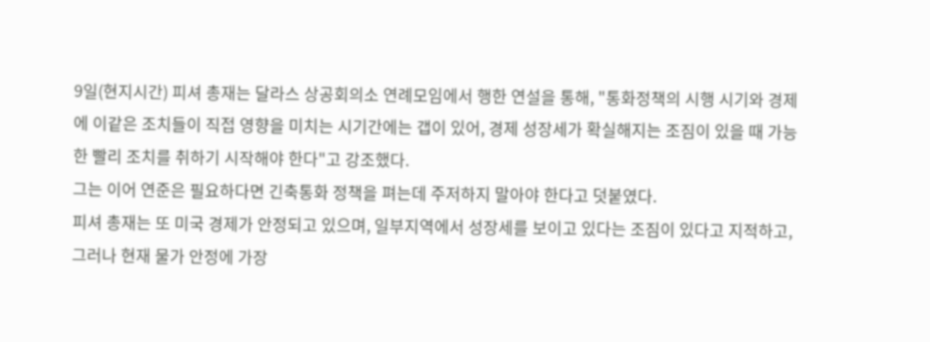9일(현지시간) 피셔 총재는 달라스 상공회의소 연례모임에서 행한 연설을 통해, "통화정책의 시행 시기와 경제에 이같은 조치들이 직접 영향을 미치는 시기간에는 갭이 있어, 경제 성장세가 확실해지는 조짐이 있을 때 가능한 빨리 조치를 취하기 시작해야 한다"고 강조했다.
그는 이어 연준은 필요하다면 긴축통화 정책을 펴는데 주저하지 말아야 한다고 덧붙였다.
피셔 총재는 또 미국 경제가 안정되고 있으며, 일부지역에서 성장세를 보이고 있다는 조짐이 있다고 지적하고, 그러나 현재 물가 안정에 가장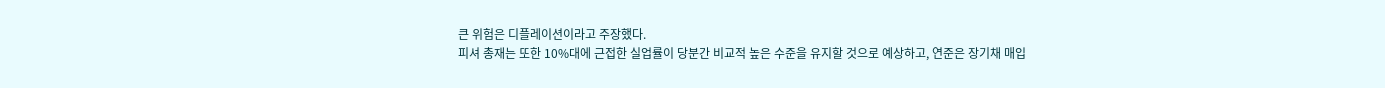큰 위험은 디플레이션이라고 주장했다.
피셔 총재는 또한 10%대에 근접한 실업률이 당분간 비교적 높은 수준을 유지할 것으로 예상하고, 연준은 장기채 매입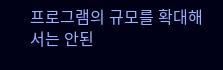프로그램의 규모를 확대해서는 안된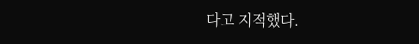다고 지적했다.